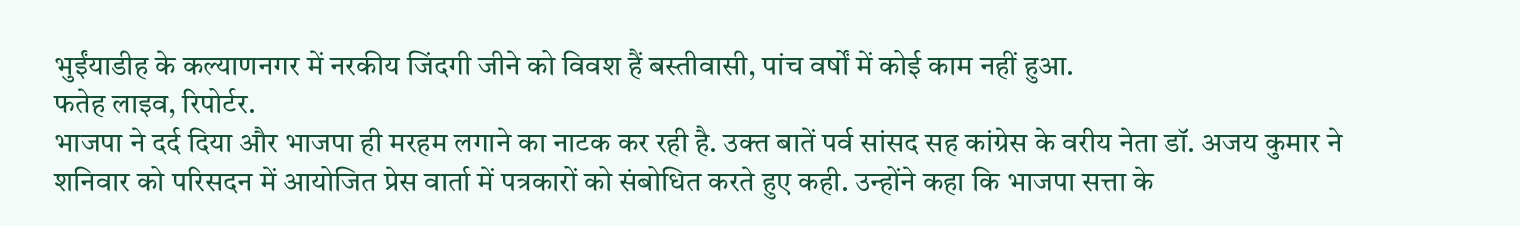भुईंयाडीह के कल्याणनगर में नरकीय जिंदगी जीने को विवश हैं बस्तीवासी, पांच वर्षों में कोई काम नहीं हुआ.
फतेह लाइव, रिपोर्टर.
भाजपा ने दर्द दिया और भाजपा ही मरहम लगाने का नाटक कर रही है. उक्त बातें पर्व सांसद सह कांग्रेस के वरीय नेता डॉ. अजय कुमार ने शनिवार को परिसदन में आयोजित प्रेस वार्ता में पत्रकारों को संबोधित करते हुए कही. उन्होंने कहा कि भाजपा सत्ता के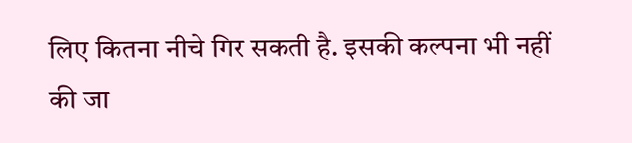लिए कितना नीचे गिर सकती है. इसकी कल्पना भी नहीं की जा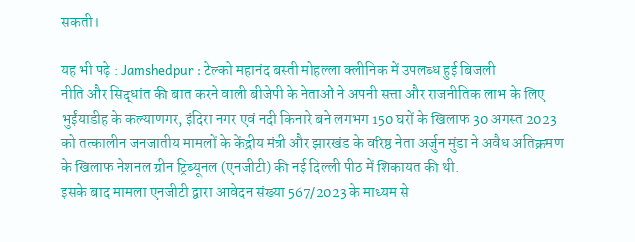सकती।

यह भी पढ़े : Jamshedpur : टेल्को महानंद बस्ती मोहल्ला क्लीनिक में उपलब्ध हुई बिजली
नीति और सिद्धांत की बात करने वाली बीजेपी के नेताओं ने अपनी सत्ता और राजनीतिक लाभ के लिए भुईंयाडीह के कल्याणगर, इंदिरा नगर एवं नदी किनारे बने लगभग 150 घरों के खिलाफ 30 अगस्त 2023 को तत्कालीन जनजातीय मामलों के केंद्रीय मंत्री और झारखंड के वरिष्ठ नेता अर्जुन मुंडा ने अवैध अतिक्रमण के खिलाफ नेशनल ग्रीन ट्रिब्यूनल (एनजीटी) की नई दिल्ली पीठ में शिकायत की थी.
इसके बाद मामला एनजीटी द्वारा आवेदन संख्या 567/2023 के माध्यम से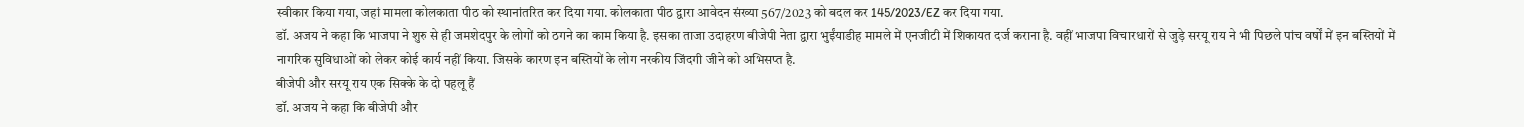स्वीकार किया गया, जहां मामला कोलकाता पीठ को स्थानांतरित कर दिया गया. कोलकाता पीठ द्वारा आवेदन संख्या 567/2023 को बदल कर 145/2023/EZ कर दिया गया.
डॉ. अजय ने कहा कि भाजपा ने शुरु से ही जमशेदपुर के लोगों को ठगने का काम किया है. इसका ताजा उदाहरण बीजेपी नेता द्वारा भुईंयाडीह मामले में एनजीटी में शिकायत दर्ज कराना है. वहीं भाजपा विचारधारों से जुड़े सरयू राय ने भी पिछले पांच वर्षों में इन बस्तियों में नागरिक सुविधाओं को लेकर कोई कार्य नहीं किया. जिसके कारण इन बस्तियों के लोग नरकीय जिंदगी जीने को अभिसप्त है.
बीजेपी और सरयू राय एक सिक्के के दो पहलू हैं
डॉ. अजय ने कहा कि बीजेपी और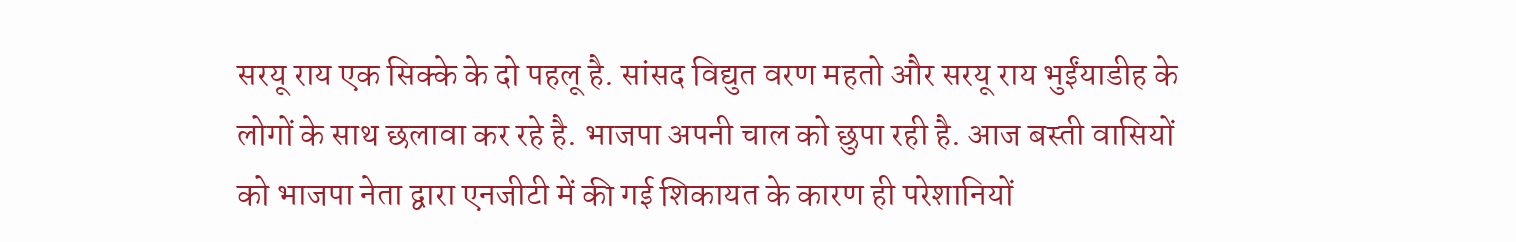सरयू राय एक सिक्के के दो पहलू है. सांसद विद्युत वरण महतो और सरयू राय भुईंयाडीह के लोगों के साथ छलावा कर रहे है. भाजपा अपनी चाल को छुपा रही है. आज बस्ती वासियों को भाजपा नेता द्वारा एनजीटी में की गई शिकायत के कारण ही परेशानियों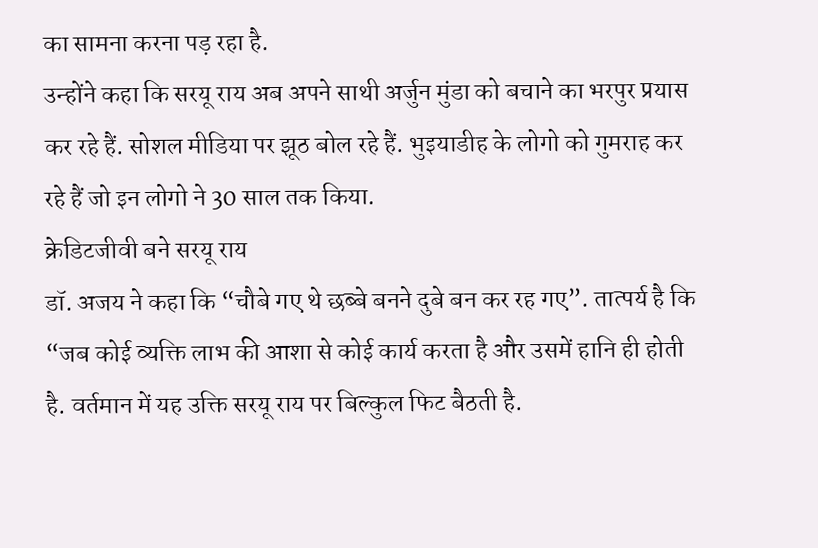का सामना करना पड़ रहा है.
उन्होंने कहा कि सरयू राय अब अपने साथी अर्जुन मुंडा को बचाने का भरपुर प्रयास कर रहे हैं. सोशल मीडिया पर झूठ बोल रहे हैं. भुइयाडीह के लोगो को गुमराह कर रहे हैं जो इन लोगो ने 30 साल तक किया.
क्रेडिटजीवी बने सरयू राय
डॉ. अजय ने कहा कि “चौबे गए थे छब्बे बनने दुबे बन कर रह गए”. तात्पर्य है कि “जब कोई व्यक्ति लाभ की आशा से कोई कार्य करता है और उसमें हानि ही होती है. वर्तमान में यह उक्ति सरयू राय पर बिल्कुल फिट बैठती है.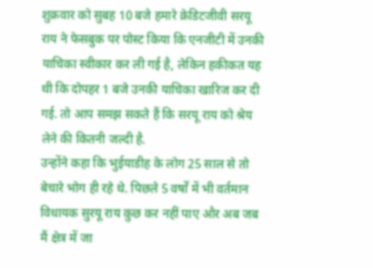शुक्रवार को सुबह 10 बजे हमारे क्रेडिटजीवी सरयू राय ने फेसबुक पर पोस्ट किया कि एनजीटी में उनकी याचिका स्वीकार कर ली गई है, लेकिन हकीकत यह थी कि दोपहर 1 बजे उनकी याचिका खारिज कर दी गई. तो आप समझ सकते हैं कि सरयू राय को श्रेय लेने की कितनी जल्दी है.
उन्होंने कहा कि भुईयाडीह के लोग 25 साल से तो बेचारे भोग ही रहे थे. पिछले 5 वर्षों में भी वर्तमान विधायक सुरयू राय कुछ कर नहीं पाए और अब जब मैं क्षेत्र में जा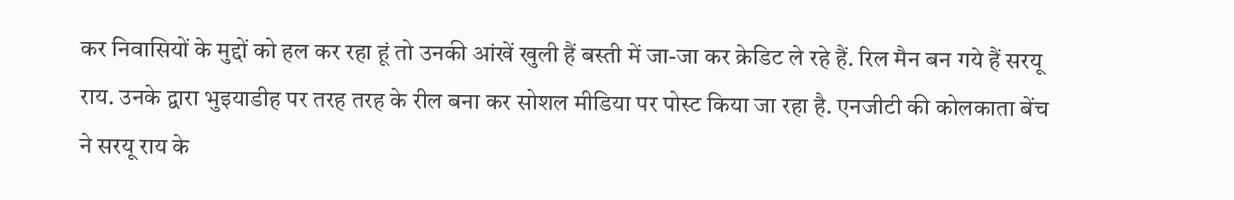कर निवासियों के मुद्दों को हल कर रहा हूं तो उनकी आंखें खुली हैं बस्ती में जा-जा कर क्रेडिट ले रहे हैं. रिल मैन बन गये हैं सरयू राय. उनके द्वारा भुइयाडीह पर तरह तरह के रील बना कर सोशल मीडिया पर पोस्ट किया जा रहा है. एनजीटी की कोलकाता बेंच ने सरयू राय के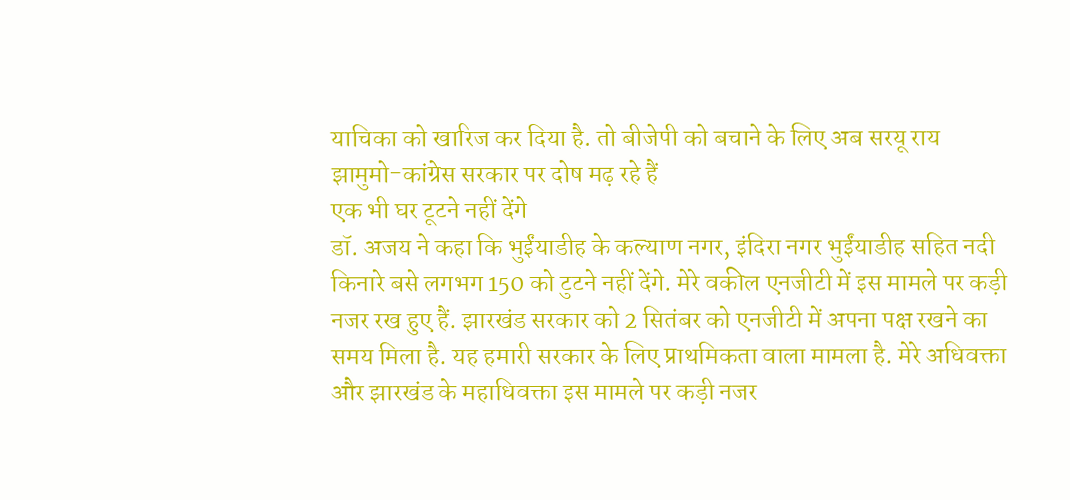याचिका को खारिज कर दिया है. तो बीजेपी को बचाने के लिए अब सरयू राय झामुमो-कांग्रेस सरकार पर दोष मढ़ रहे हैं
एक भी घर टूटने नहीं देंगे
डॉ. अजय ने कहा कि भुईंयाडीह के कल्याण नगर, इंदिरा नगर भुईंयाडीह सहित नदी किनारे बसे लगभग 150 को टुटने नहीं देंगे. मेरे वकील एनजीटी में इस मामले पर कड़ी नजर रख हुए हैं. झारखंड सरकार को 2 सितंबर को एनजीटी में अपना पक्ष रखने का समय मिला है. यह हमारी सरकार के लिए प्राथमिकता वाला मामला है. मेरे अधिवक्ता और झारखंड के महाधिवक्ता इस मामले पर कड़ी नजर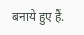बनाये हुए हैं.